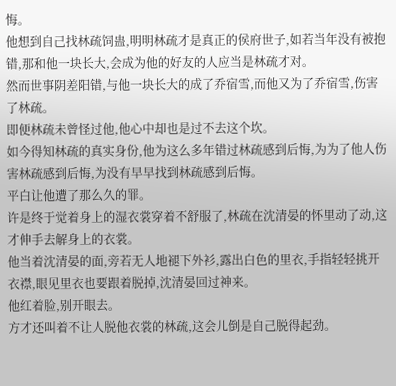悔。
他想到自己找林疏饲蛊,明明林疏才是真正的侯府世子,如若当年没有被抱错,那和他一块长大,会成为他的好友的人应当是林疏才对。
然而世事阴差阳错,与他一块长大的成了乔宿雪,而他又为了乔宿雪,伤害了林疏。
即便林疏未曾怪过他,他心中却也是过不去这个坎。
如今得知林疏的真实身份,他为这么多年错过林疏感到后悔,为为了他人伤害林疏感到后悔,为没有早早找到林疏感到后悔。
平白让他遭了那么久的罪。
许是终于觉着身上的湿衣裳穿着不舒服了,林疏在沈清晏的怀里动了动,这才伸手去解身上的衣裳。
他当着沈清晏的面,旁若无人地褪下外衫,露出白色的里衣,手指轻轻挑开衣襟,眼见里衣也要跟着脱掉,沈清晏回过神来。
他红着脸,别开眼去。
方才还叫着不让人脱他衣裳的林疏,这会儿倒是自己脱得起劲。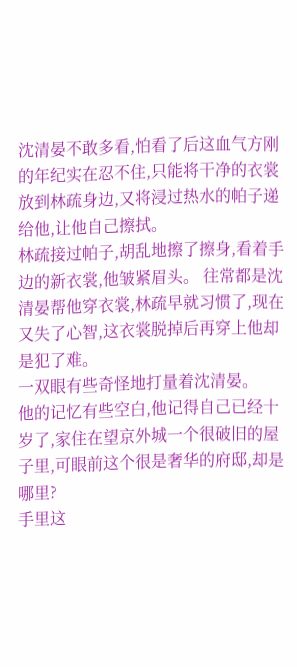沈清晏不敢多看,怕看了后这血气方刚的年纪实在忍不住,只能将干净的衣裳放到林疏身边,又将浸过热水的帕子递给他,让他自己擦拭。
林疏接过帕子,胡乱地擦了擦身,看着手边的新衣裳,他皱紧眉头。 往常都是沈清晏帮他穿衣裳,林疏早就习惯了,现在又失了心智,这衣裳脱掉后再穿上他却是犯了难。
一双眼有些奇怪地打量着沈清晏。
他的记忆有些空白,他记得自己已经十岁了,家住在望京外城一个很破旧的屋子里,可眼前这个很是奢华的府邸,却是哪里?
手里这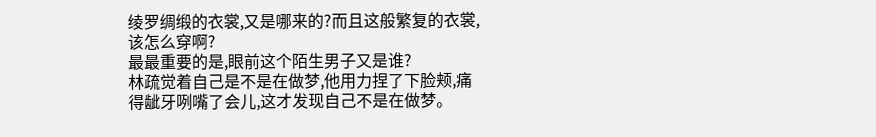绫罗绸缎的衣裳,又是哪来的?而且这般繁复的衣裳,该怎么穿啊?
最最重要的是,眼前这个陌生男子又是谁?
林疏觉着自己是不是在做梦,他用力捏了下脸颊,痛得龇牙咧嘴了会儿,这才发现自己不是在做梦。